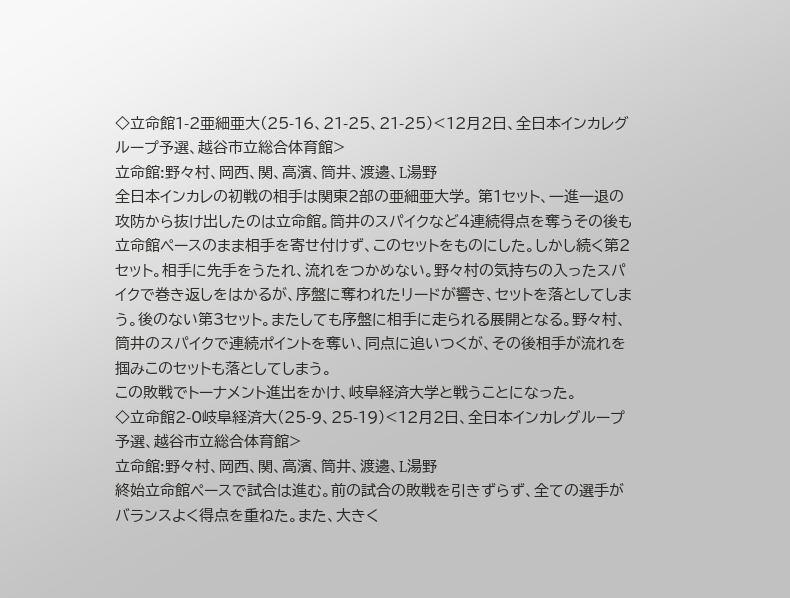◇立命館1-2亜細亜大(25-16、21-25、21-25)<12月2日、全日本インカレグループ予選、越谷市立総合体育館>
立命館:野々村、岡西、関、高濱、筒井、渡邊、L湯野
全日本インカレの初戦の相手は関東2部の亜細亜大学。 第1セット、一進一退の攻防から抜け出したのは立命館。筒井のスパイクなど4連続得点を奪うその後も立命館ペースのまま相手を寄せ付けず、このセットをものにした。しかし続く第2セット。相手に先手をうたれ、流れをつかめない。野々村の気持ちの入ったスパイクで巻き返しをはかるが、序盤に奪われたリードが響き、セットを落としてしまう。後のない第3セット。またしても序盤に相手に走られる展開となる。野々村、筒井のスパイクで連続ポイントを奪い、同点に追いつくが、その後相手が流れを掴みこのセットも落としてしまう。
この敗戦でトーナメント進出をかけ、岐阜経済大学と戦うことになった。
◇立命館2-0岐阜経済大(25-9、25-19)<12月2日、全日本インカレグループ予選、越谷市立総合体育館>
立命館:野々村、岡西、関、高濱、筒井、渡邊、L湯野
終始立命館ペースで試合は進む。前の試合の敗戦を引きずらず、全ての選手がバランスよく得点を重ねた。また、大きく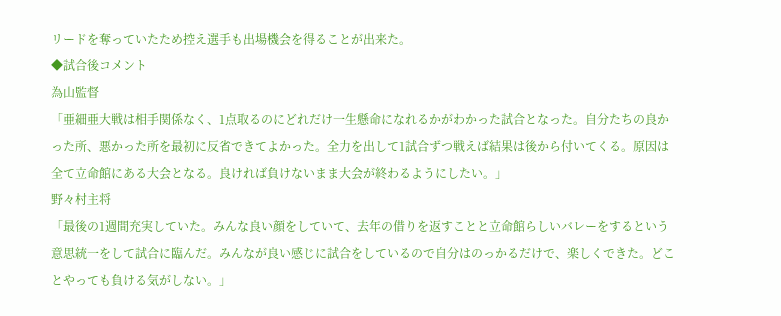リードを奪っていたため控え選手も出場機会を得ることが出来た。
◆試合後コメント
為山監督
「亜細亜大戦は相手関係なく、1点取るのにどれだけ一生懸命になれるかがわかった試合となった。自分たちの良かった所、悪かった所を最初に反省できてよかった。全力を出して1試合ずつ戦えば結果は後から付いてくる。原因は全て立命館にある大会となる。良ければ負けないまま大会が終わるようにしたい。」
野々村主将
「最後の1週間充実していた。みんな良い顔をしていて、去年の借りを返すことと立命館らしいバレーをするという意思統一をして試合に臨んだ。みんなが良い感じに試合をしているので自分はのっかるだけで、楽しくできた。どことやっても負ける気がしない。」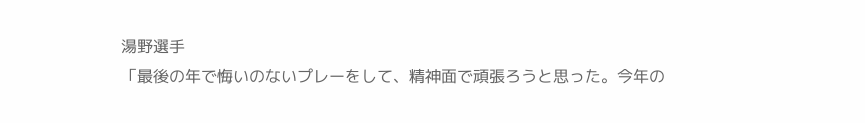湯野選手
「最後の年で悔いのないプレーをして、精神面で頑張ろうと思った。今年の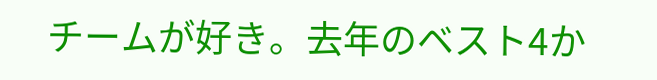チームが好き。去年のベスト4か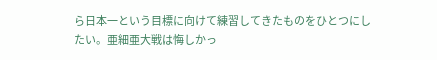ら日本一という目標に向けて練習してきたものをひとつにしたい。亜細亜大戦は悔しかっ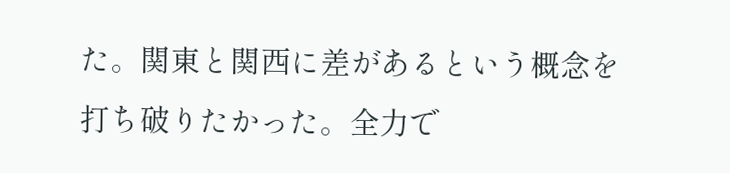た。関東と関西に差があるという概念を打ち破りたかった。全力で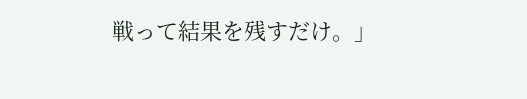戦って結果を残すだけ。」